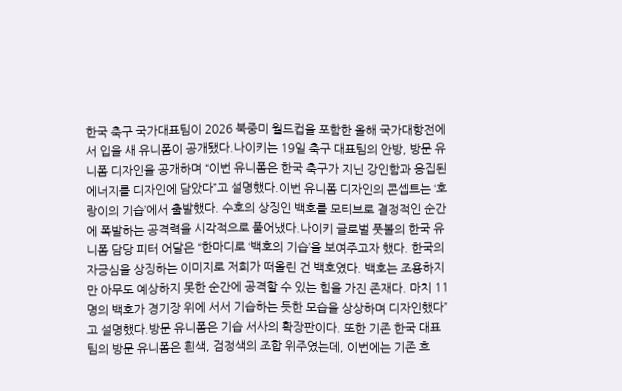한국 축구 국가대표팀이 2026 북중미 월드컵을 포함한 올해 국가대항전에서 입을 새 유니폼이 공개됐다.나이키는 19일 축구 대표팀의 안방, 방문 유니폼 디자인을 공개하며 “이번 유니폼은 한국 축구가 지닌 강인함과 응집된 에너지를 디자인에 담았다”고 설명했다.이번 유니폼 디자인의 콘셉트는 ‘호랑이의 기습’에서 출발했다. 수호의 상징인 백호를 모티브로 결정적인 순간에 폭발하는 공격력을 시각적으로 풀어냈다.나이키 글로벌 풋볼의 한국 유니폼 담당 피터 어달은 “한마디로 ‘백호의 기습’을 보여주고자 했다. 한국의 자긍심을 상징하는 이미지로 저희가 떠올린 건 백호였다. 백호는 조용하지만 아무도 예상하지 못한 순간에 공격할 수 있는 힘을 가진 존재다. 마치 11명의 백호가 경기장 위에 서서 기습하는 듯한 모습을 상상하며 디자인했다”고 설명했다.방문 유니폼은 기습 서사의 확장판이다. 또한 기존 한국 대표팀의 방문 유니폼은 흰색, 검정색의 조합 위주였는데, 이번에는 기존 흐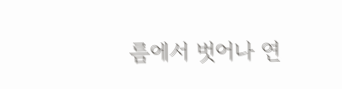름에서 벗어나 연